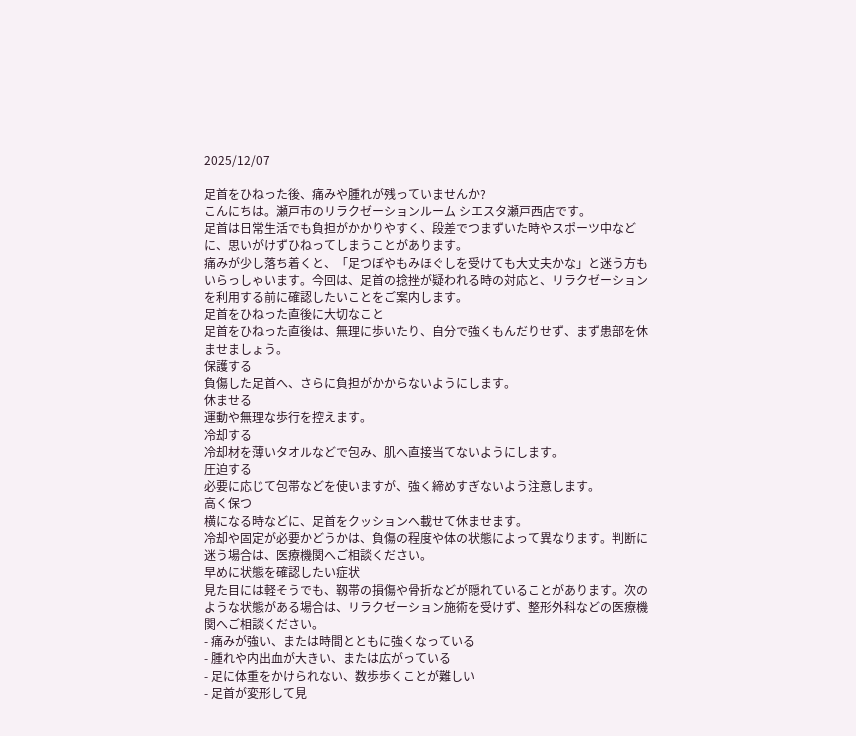2025/12/07

足首をひねった後、痛みや腫れが残っていませんか?
こんにちは。瀬戸市のリラクゼーションルーム シエスタ瀬戸西店です。
足首は日常生活でも負担がかかりやすく、段差でつまずいた時やスポーツ中などに、思いがけずひねってしまうことがあります。
痛みが少し落ち着くと、「足つぼやもみほぐしを受けても大丈夫かな」と迷う方もいらっしゃいます。今回は、足首の捻挫が疑われる時の対応と、リラクゼーションを利用する前に確認したいことをご案内します。
足首をひねった直後に大切なこと
足首をひねった直後は、無理に歩いたり、自分で強くもんだりせず、まず患部を休ませましょう。
保護する
負傷した足首へ、さらに負担がかからないようにします。
休ませる
運動や無理な歩行を控えます。
冷却する
冷却材を薄いタオルなどで包み、肌へ直接当てないようにします。
圧迫する
必要に応じて包帯などを使いますが、強く締めすぎないよう注意します。
高く保つ
横になる時などに、足首をクッションへ載せて休ませます。
冷却や固定が必要かどうかは、負傷の程度や体の状態によって異なります。判断に迷う場合は、医療機関へご相談ください。
早めに状態を確認したい症状
見た目には軽そうでも、靱帯の損傷や骨折などが隠れていることがあります。次のような状態がある場合は、リラクゼーション施術を受けず、整形外科などの医療機関へご相談ください。
- 痛みが強い、または時間とともに強くなっている
- 腫れや内出血が大きい、または広がっている
- 足に体重をかけられない、数歩歩くことが難しい
- 足首が変形して見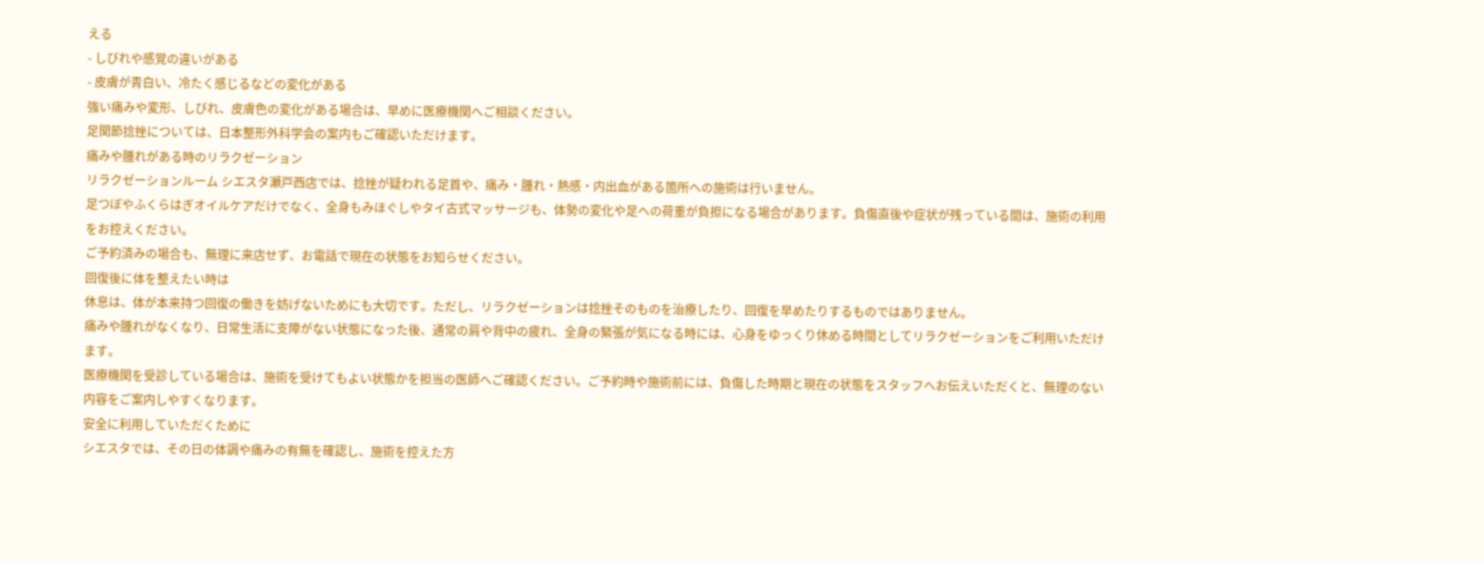える
- しびれや感覚の違いがある
- 皮膚が青白い、冷たく感じるなどの変化がある
強い痛みや変形、しびれ、皮膚色の変化がある場合は、早めに医療機関へご相談ください。
足関節捻挫については、日本整形外科学会の案内もご確認いただけます。
痛みや腫れがある時のリラクゼーション
リラクゼーションルーム シエスタ瀬戸西店では、捻挫が疑われる足首や、痛み・腫れ・熱感・内出血がある箇所への施術は行いません。
足つぼやふくらはぎオイルケアだけでなく、全身もみほぐしやタイ古式マッサージも、体勢の変化や足への荷重が負担になる場合があります。負傷直後や症状が残っている間は、施術の利用をお控えください。
ご予約済みの場合も、無理に来店せず、お電話で現在の状態をお知らせください。
回復後に体を整えたい時は
休息は、体が本来持つ回復の働きを妨げないためにも大切です。ただし、リラクゼーションは捻挫そのものを治療したり、回復を早めたりするものではありません。
痛みや腫れがなくなり、日常生活に支障がない状態になった後、通常の肩や背中の疲れ、全身の緊張が気になる時には、心身をゆっくり休める時間としてリラクゼーションをご利用いただけます。
医療機関を受診している場合は、施術を受けてもよい状態かを担当の医師へご確認ください。ご予約時や施術前には、負傷した時期と現在の状態をスタッフへお伝えいただくと、無理のない内容をご案内しやすくなります。
安全に利用していただくために
シエスタでは、その日の体調や痛みの有無を確認し、施術を控えた方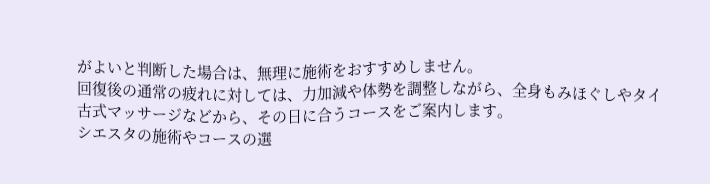がよいと判断した場合は、無理に施術をおすすめしません。
回復後の通常の疲れに対しては、力加減や体勢を調整しながら、全身もみほぐしやタイ古式マッサージなどから、その日に合うコースをご案内します。
シエスタの施術やコースの選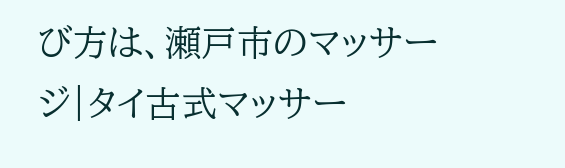び方は、瀬戸市のマッサージ|タイ古式マッサー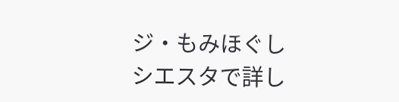ジ・もみほぐし シエスタで詳し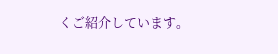くご紹介しています。